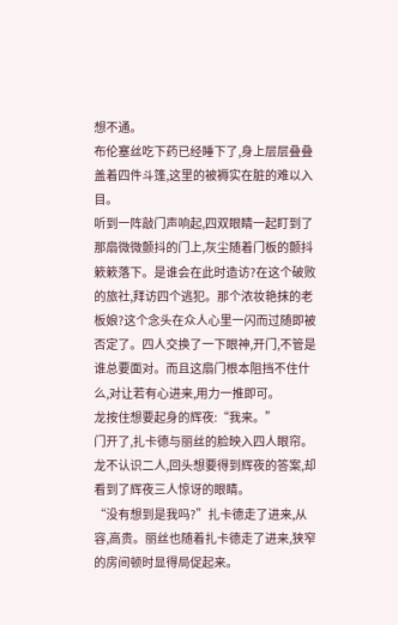想不通。
布伦塞丝吃下药已经睡下了,身上层层叠叠盖着四件斗篷,这里的被褥实在脏的难以入目。
听到一阵敲门声响起,四双眼睛一起盯到了那扇微微颤抖的门上,灰尘随着门板的颤抖簌簌落下。是谁会在此时造访?在这个破败的旅社,拜访四个逃犯。那个浓妆艳抹的老板娘?这个念头在众人心里一闪而过随即被否定了。四人交换了一下眼神,开门,不管是谁总要面对。而且这扇门根本阻挡不住什么,对让若有心进来,用力一推即可。
龙按住想要起身的辉夜:“我来。”
门开了,扎卡德与丽丝的脸映入四人眼帘。龙不认识二人,回头想要得到辉夜的答案,却看到了辉夜三人惊讶的眼睛。
“没有想到是我吗?”扎卡德走了进来,从容,高贵。丽丝也随着扎卡德走了进来,狭窄的房间顿时显得局促起来。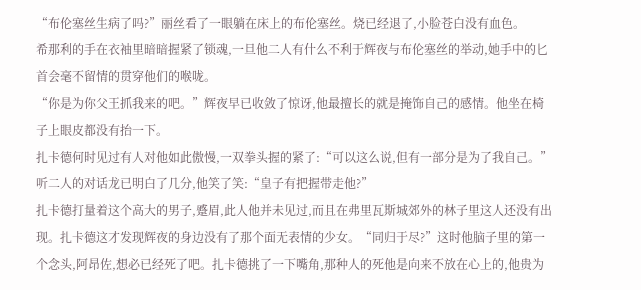“布伦塞丝生病了吗?”丽丝看了一眼躺在床上的布伦塞丝。烧已经退了,小脸苍白没有血色。
希那利的手在衣袖里暗暗握紧了锁魂,一旦他二人有什么不利于辉夜与布伦塞丝的举动,她手中的匕首会毫不留情的贯穿他们的喉咙。
“你是为你父王抓我来的吧。”辉夜早已收敛了惊讶,他最擅长的就是掩饰自己的感情。他坐在椅子上眼皮都没有抬一下。
扎卡德何时见过有人对他如此傲慢,一双拳头握的紧了:“可以这么说,但有一部分是为了我自己。”
听二人的对话龙已明白了几分,他笑了笑:“皇子有把握带走他?”
扎卡德打量着这个高大的男子,蹙眉,此人他并未见过,而且在弗里瓦斯城郊外的林子里这人还没有出现。扎卡德这才发现辉夜的身边没有了那个面无表情的少女。“同归于尽?”这时他脑子里的第一个念头,阿昂佐,想必已经死了吧。扎卡德挑了一下嘴角,那种人的死他是向来不放在心上的,他贵为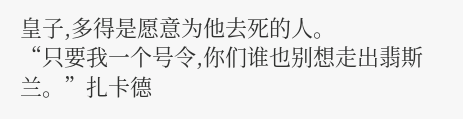皇子,多得是愿意为他去死的人。
“只要我一个号令,你们谁也别想走出翡斯兰。”扎卡德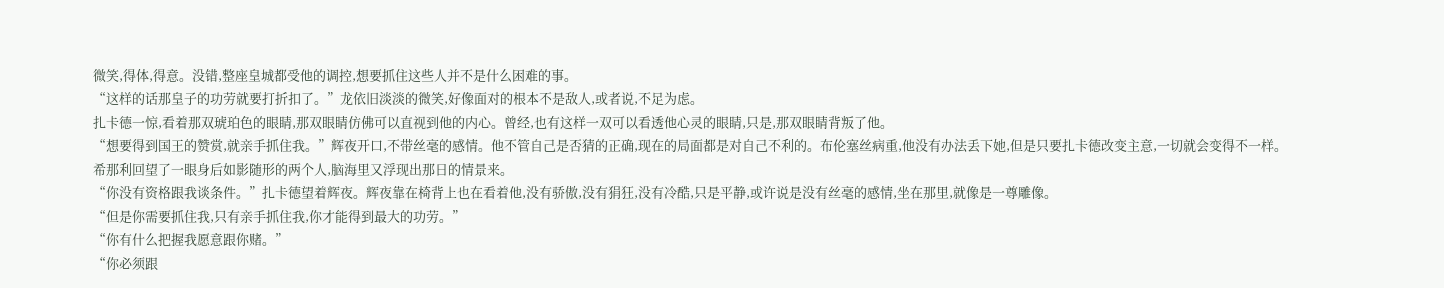微笑,得体,得意。没错,整座皇城都受他的调控,想要抓住这些人并不是什么困难的事。
“这样的话那皇子的功劳就要打折扣了。”龙依旧淡淡的微笑,好像面对的根本不是敌人,或者说,不足为虑。
扎卡德一惊,看着那双琥珀色的眼睛,那双眼睛仿佛可以直视到他的内心。曾经,也有这样一双可以看透他心灵的眼睛,只是,那双眼睛背叛了他。
“想要得到国王的赞赏,就亲手抓住我。”辉夜开口,不带丝毫的感情。他不管自己是否猜的正确,现在的局面都是对自己不利的。布伦塞丝病重,他没有办法丢下她,但是只要扎卡德改变主意,一切就会变得不一样。
希那利回望了一眼身后如影随形的两个人,脑海里又浮现出那日的情景来。
“你没有资格跟我谈条件。”扎卡德望着辉夜。辉夜靠在椅背上也在看着他,没有骄傲,没有狷狂,没有冷酷,只是平静,或许说是没有丝毫的感情,坐在那里,就像是一尊雕像。
“但是你需要抓住我,只有亲手抓住我,你才能得到最大的功劳。”
“你有什么把握我愿意跟你赌。”
“你必须跟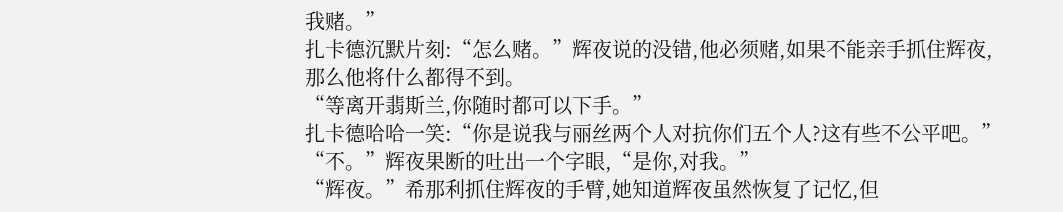我赌。”
扎卡德沉默片刻:“怎么赌。”辉夜说的没错,他必须赌,如果不能亲手抓住辉夜,那么他将什么都得不到。
“等离开翡斯兰,你随时都可以下手。”
扎卡德哈哈一笑:“你是说我与丽丝两个人对抗你们五个人?这有些不公平吧。”
“不。”辉夜果断的吐出一个字眼,“是你,对我。”
“辉夜。”希那利抓住辉夜的手臂,她知道辉夜虽然恢复了记忆,但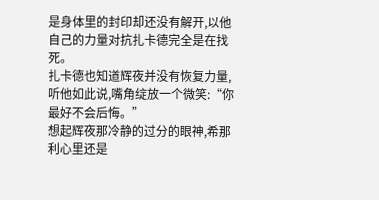是身体里的封印却还没有解开,以他自己的力量对抗扎卡德完全是在找死。
扎卡德也知道辉夜并没有恢复力量,听他如此说,嘴角绽放一个微笑:“你最好不会后悔。”
想起辉夜那冷静的过分的眼神,希那利心里还是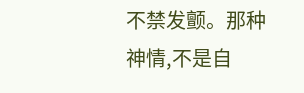不禁发颤。那种神情,不是自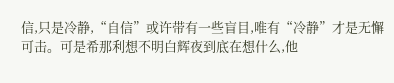信,只是冷静,“自信”或许带有一些盲目,唯有“冷静”才是无懈可击。可是希那利想不明白辉夜到底在想什么,他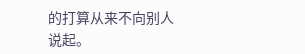的打算从来不向别人说起。